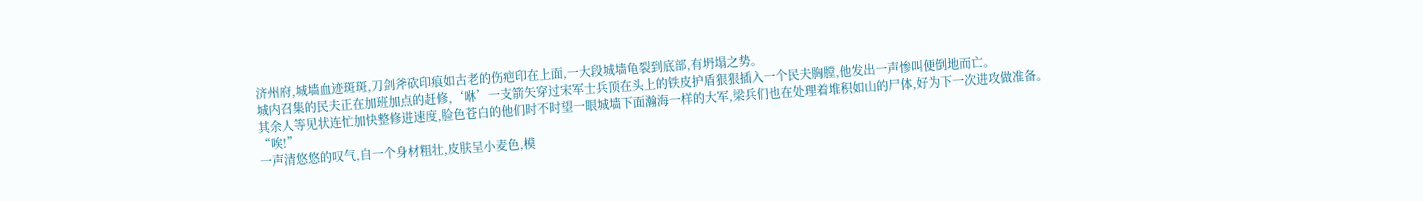济州府,城墙血迹斑斑,刀剑斧砍印痕如古老的伤疤印在上面,一大段城墙龟裂到底部,有坍塌之势。
城内召集的民夫正在加班加点的赶修,‘咻’一支箭矢穿过宋军士兵顶在头上的铁皮护盾狠狠插入一个民夫胸膛,他发出一声惨叫便倒地而亡。
其余人等见状连忙加快整修进速度,脸色苍白的他们时不时望一眼城墙下面瀚海一样的大军,梁兵们也在处理着堆积如山的尸体,好为下一次进攻做准备。
“唉!”
一声清悠悠的叹气,自一个身材粗壮,皮肤呈小麦色,模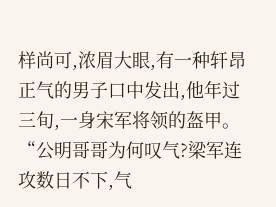样尚可,浓眉大眼,有一种轩昂正气的男子口中发出,他年过三旬,一身宋军将领的盔甲。
“公明哥哥为何叹气?梁军连攻数日不下,气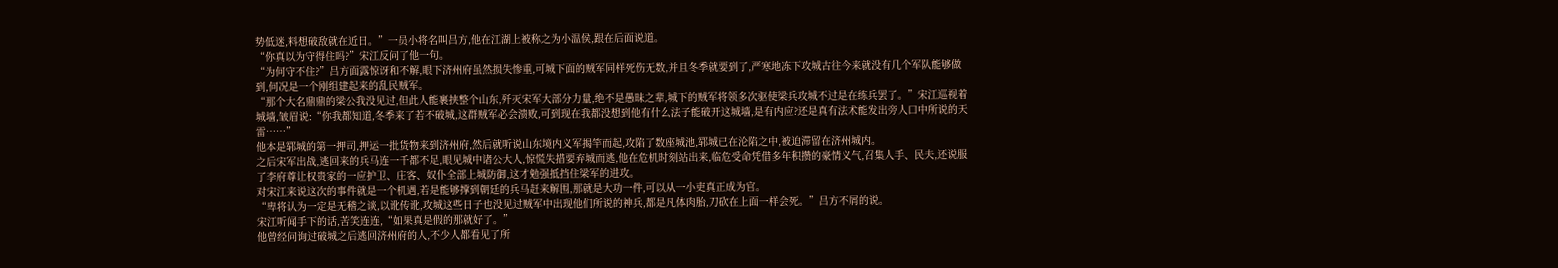势低迷,料想破敌就在近日。”一员小将名叫吕方,他在江湖上被称之为小温侯,跟在后面说道。
“你真以为守得住吗?”宋江反问了他一句。
“为何守不住?”吕方面露惊讶和不解,眼下济州府虽然损失惨重,可城下面的贼军同样死伤无数,并且冬季就要到了,严寒地冻下攻城古往今来就没有几个军队能够做到,何况是一个刚组建起来的乱民贼军。
“那个大名鼎鼎的梁公我没见过,但此人能裹挟整个山东,歼灭宋军大部分力量,绝不是愚昧之辈,城下的贼军将领多次驱使梁兵攻城不过是在练兵罢了。”宋江巡视着城墙,皱眉说:“你我都知道,冬季来了若不破城,这群贼军必会溃败,可到现在我都没想到他有什么法子能破开这城墙,是有内应?还是真有法术能发出旁人口中所说的天雷……”
他本是郓城的第一押司,押运一批货物来到济州府,然后就听说山东境内义军揭竿而起,攻陷了数座城池,郓城已在沦陷之中,被迫滞留在济州城内。
之后宋军出战,逃回来的兵马连一千都不足,眼见城中诸公大人,惊慌失措要弃城而逃,他在危机时刻站出来,临危受命凭借多年积攒的豪情义气,召集人手、民夫,还说服了李府尊让权贵家的一应护卫、庄客、奴仆全部上城防御,这才勉强抵挡住梁军的进攻。
对宋江来说这次的事件就是一个机遇,若是能够撑到朝廷的兵马赶来解围,那就是大功一件,可以从一小吏真正成为官。
“卑将认为一定是无稽之谈,以讹传讹,攻城这些日子也没见过贼军中出现他们所说的神兵,都是凡体肉胎,刀砍在上面一样会死。”吕方不屑的说。
宋江听闻手下的话,苦笑连连,“如果真是假的那就好了。”
他曾经问询过破城之后逃回济州府的人,不少人都看见了所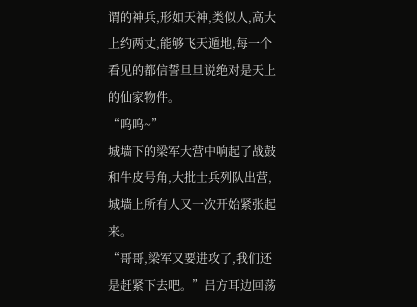谓的神兵,形如天神,类似人,高大上约两丈,能够飞天遁地,每一个看见的都信誓旦旦说绝对是天上的仙家物件。
“呜呜~”
城墙下的梁军大营中响起了战鼓和牛皮号角,大批士兵列队出营,城墙上所有人又一次开始紧张起来。
“哥哥,梁军又要进攻了,我们还是赶紧下去吧。”吕方耳边回荡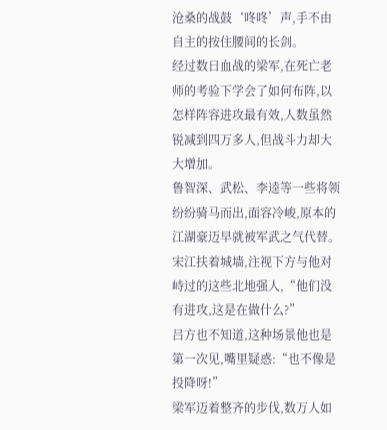沧桑的战鼓‘咚咚’声,手不由自主的按住腰间的长剑。
经过数日血战的梁军,在死亡老师的考验下学会了如何布阵,以怎样阵容进攻最有效,人数虽然锐减到四万多人,但战斗力却大大增加。
鲁智深、武松、李逵等一些将领纷纷骑马而出,面容冷峻,原本的江湖豪迈早就被军武之气代替。
宋江扶着城墙,注视下方与他对峙过的这些北地强人,“他们没有进攻,这是在做什么?”
吕方也不知道,这种场景他也是第一次见,嘴里疑惑:“也不像是投降呀!”
梁军迈着整齐的步伐,数万人如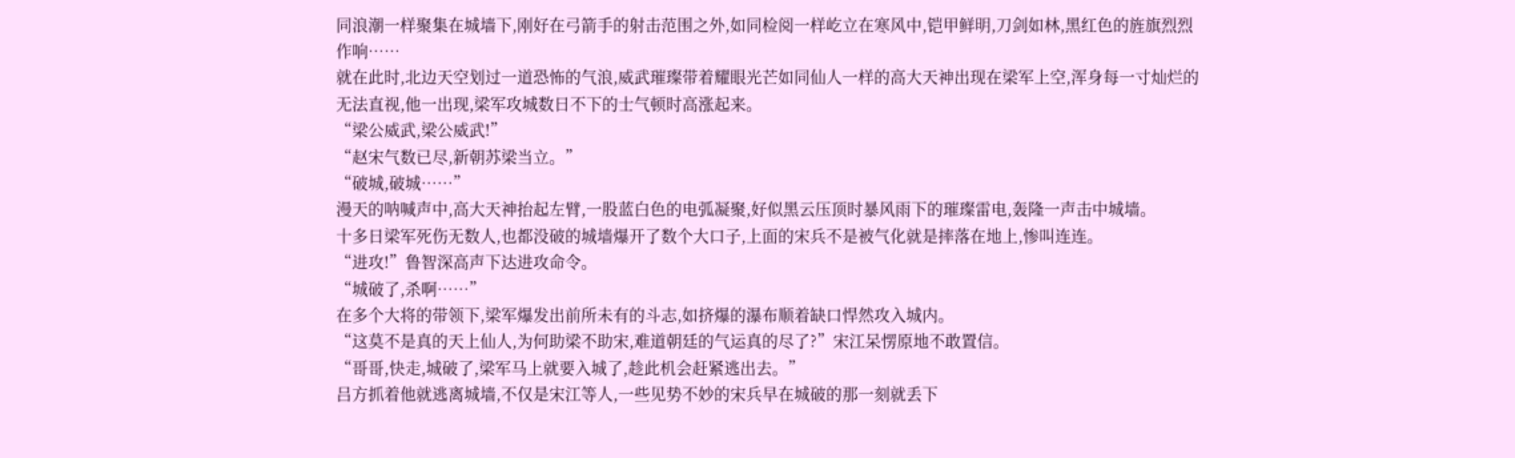同浪潮一样聚集在城墙下,刚好在弓箭手的射击范围之外,如同检阅一样屹立在寒风中,铠甲鲜明,刀剑如林,黑红色的旌旗烈烈作响……
就在此时,北边天空划过一道恐怖的气浪,威武璀璨带着耀眼光芒如同仙人一样的高大天神出现在梁军上空,浑身每一寸灿烂的无法直视,他一出现,梁军攻城数日不下的士气顿时高涨起来。
“梁公威武,梁公威武!”
“赵宋气数已尽,新朝苏梁当立。”
“破城,破城……”
漫天的呐喊声中,高大天神抬起左臂,一股蓝白色的电弧凝聚,好似黑云压顶时暴风雨下的璀璨雷电,轰隆一声击中城墙。
十多日梁军死伤无数人,也都没破的城墙爆开了数个大口子,上面的宋兵不是被气化就是摔落在地上,惨叫连连。
“进攻!”鲁智深高声下达进攻命令。
“城破了,杀啊……”
在多个大将的带领下,梁军爆发出前所未有的斗志,如挤爆的瀑布顺着缺口悍然攻入城内。
“这莫不是真的天上仙人,为何助梁不助宋,难道朝廷的气运真的尽了?”宋江呆愣原地不敢置信。
“哥哥,快走,城破了,梁军马上就要入城了,趁此机会赶紧逃出去。”
吕方抓着他就逃离城墙,不仅是宋江等人,一些见势不妙的宋兵早在城破的那一刻就丢下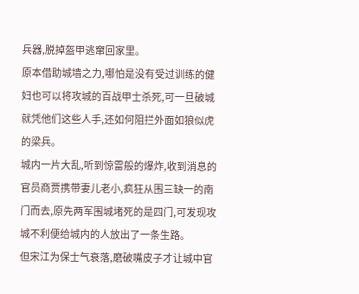兵器,脱掉盔甲逃窜回家里。
原本借助城墙之力,哪怕是没有受过训练的健妇也可以将攻城的百战甲士杀死,可一旦破城就凭他们这些人手,还如何阻拦外面如狼似虎的梁兵。
城内一片大乱,听到惊雷般的爆炸,收到消息的官员商贾携带妻儿老小,疯狂从围三缺一的南门而去,原先两军围城堵死的是四门,可发现攻城不利便给城内的人放出了一条生路。
但宋江为保士气衰落,磨破嘴皮子才让城中官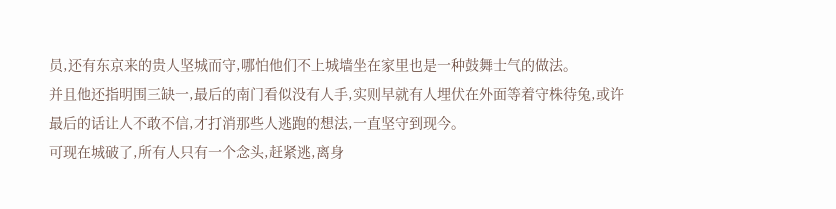员,还有东京来的贵人坚城而守,哪怕他们不上城墙坐在家里也是一种鼓舞士气的做法。
并且他还指明围三缺一,最后的南门看似没有人手,实则早就有人埋伏在外面等着守株待兔,或许最后的话让人不敢不信,才打消那些人逃跑的想法,一直坚守到现今。
可现在城破了,所有人只有一个念头,赶紧逃,离身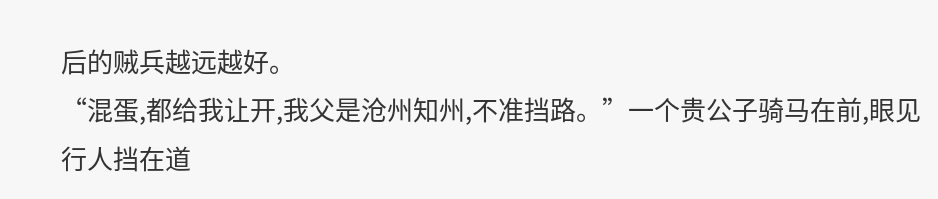后的贼兵越远越好。
“混蛋,都给我让开,我父是沧州知州,不准挡路。”一个贵公子骑马在前,眼见行人挡在道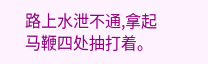路上水泄不通,拿起马鞭四处抽打着。